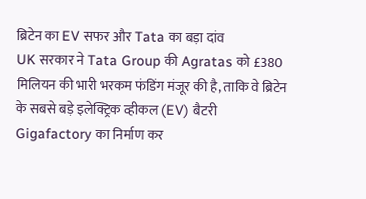ब्रिटेन का EV सफर और Tata का बड़ा दांव
UK सरकार ने Tata Group की Agratas को £380 मिलियन की भारी भरकम फंडिंग मंजूर की है, ताकि वे ब्रिटेन के सबसे बड़े इलेक्ट्रिक व्हीकल (EV) बैटरी Gigafactory का निर्माण कर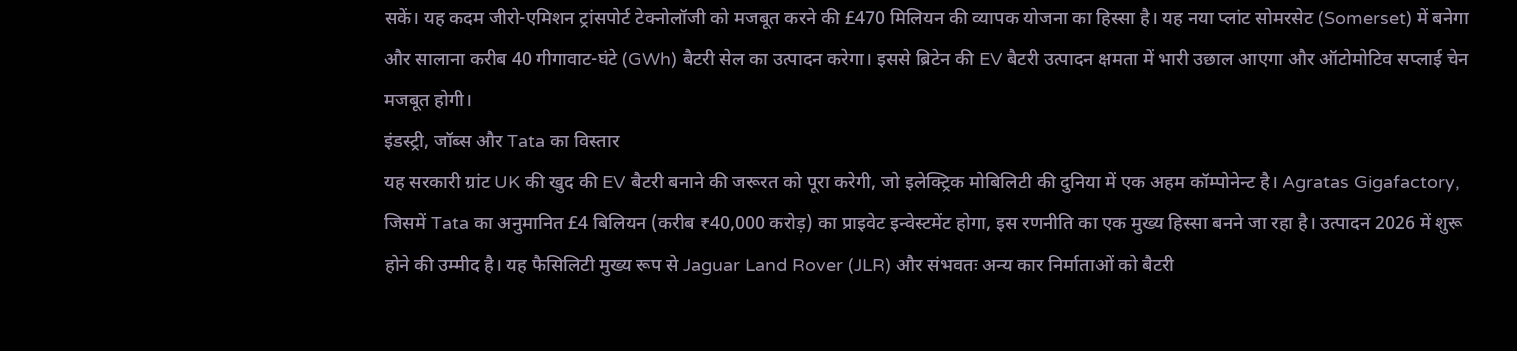सकें। यह कदम जीरो-एमिशन ट्रांसपोर्ट टेक्नोलॉजी को मजबूत करने की £470 मिलियन की व्यापक योजना का हिस्सा है। यह नया प्लांट सोमरसेट (Somerset) में बनेगा और सालाना करीब 40 गीगावाट-घंटे (GWh) बैटरी सेल का उत्पादन करेगा। इससे ब्रिटेन की EV बैटरी उत्पादन क्षमता में भारी उछाल आएगा और ऑटोमोटिव सप्लाई चेन मजबूत होगी।
इंडस्ट्री, जॉब्स और Tata का विस्तार
यह सरकारी ग्रांट UK की खुद की EV बैटरी बनाने की जरूरत को पूरा करेगी, जो इलेक्ट्रिक मोबिलिटी की दुनिया में एक अहम कॉम्पोनेन्ट है। Agratas Gigafactory, जिसमें Tata का अनुमानित £4 बिलियन (करीब ₹40,000 करोड़) का प्राइवेट इन्वेस्टमेंट होगा, इस रणनीति का एक मुख्य हिस्सा बनने जा रहा है। उत्पादन 2026 में शुरू होने की उम्मीद है। यह फैसिलिटी मुख्य रूप से Jaguar Land Rover (JLR) और संभवतः अन्य कार निर्माताओं को बैटरी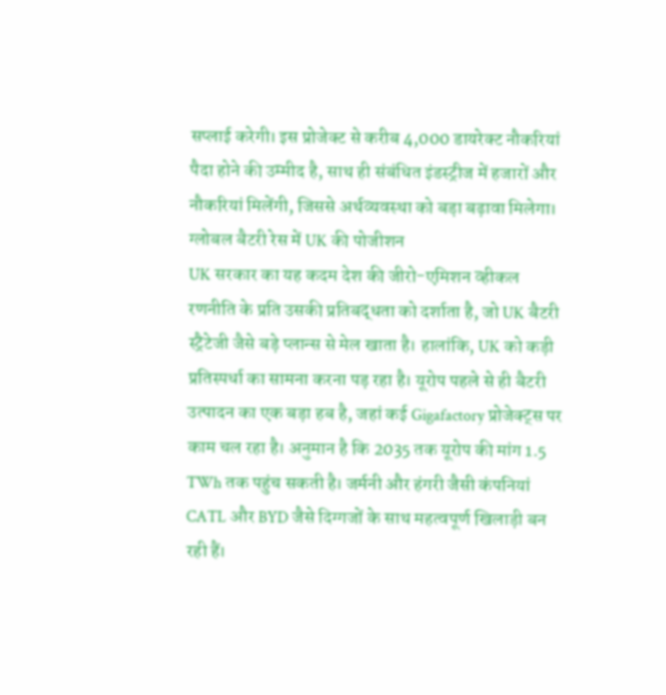सप्लाई करेगी। इस प्रोजेक्ट से करीब 4,000 डायरेक्ट नौकरियां पैदा होने की उम्मीद है, साथ ही संबंधित इंडस्ट्रीज में हजारों और नौकरियां मिलेंगी, जिससे अर्थव्यवस्था को बड़ा बढ़ावा मिलेगा।
ग्लोबल बैटरी रेस में UK की पोजीशन
UK सरकार का यह कदम देश की जीरो-एमिशन व्हीकल रणनीति के प्रति उसकी प्रतिबद्धता को दर्शाता है, जो UK बैटरी स्ट्रैटेजी जैसे बड़े प्लान्स से मेल खाता है। हालांकि, UK को कड़ी प्रतिस्पर्धा का सामना करना पड़ रहा है। यूरोप पहले से ही बैटरी उत्पादन का एक बड़ा हब है, जहां कई Gigafactory प्रोजेक्ट्स पर काम चल रहा है। अनुमान है कि 2035 तक यूरोप की मांग 1.5 TWh तक पहुंच सकती है। जर्मनी और हंगरी जैसी कंपनियां CATL और BYD जैसे दिग्गजों के साथ महत्वपूर्ण खिलाड़ी बन रही हैं।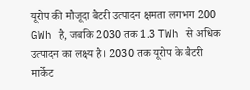यूरोप की मौजूदा बैटरी उत्पादन क्षमता लगभग 200 GWh है, जबकि 2030 तक 1.3 TWh से अधिक उत्पादन का लक्ष्य है। 2030 तक यूरोप के बैटरी मार्केट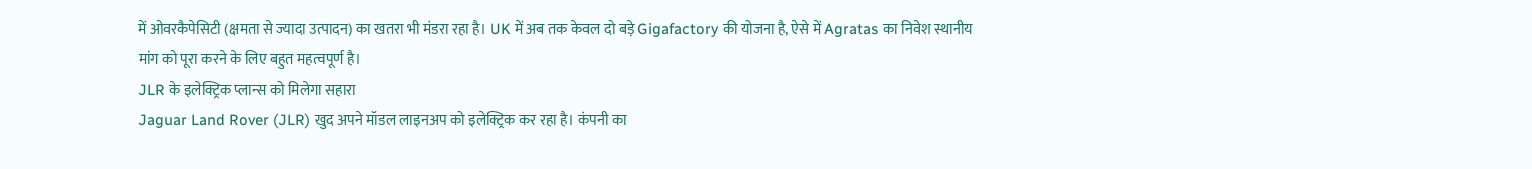में ओवरकैपेसिटी (क्षमता से ज्यादा उत्पादन) का खतरा भी मंडरा रहा है। UK में अब तक केवल दो बड़े Gigafactory की योजना है, ऐसे में Agratas का निवेश स्थानीय मांग को पूरा करने के लिए बहुत महत्वपूर्ण है।
JLR के इलेक्ट्रिक प्लान्स को मिलेगा सहारा
Jaguar Land Rover (JLR) खुद अपने मॉडल लाइनअप को इलेक्ट्रिक कर रहा है। कंपनी का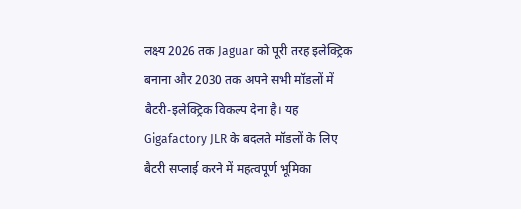लक्ष्य 2026 तक Jaguar को पूरी तरह इलेक्ट्रिक बनाना और 2030 तक अपने सभी मॉडलों में बैटरी-इलेक्ट्रिक विकल्प देना है। यह Gigafactory JLR के बदलते मॉडलों के लिए बैटरी सप्लाई करने में महत्वपूर्ण भूमिका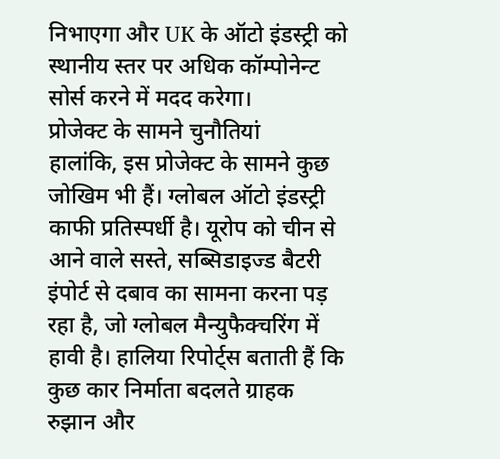निभाएगा और UK के ऑटो इंडस्ट्री को स्थानीय स्तर पर अधिक कॉम्पोनेन्ट सोर्स करने में मदद करेगा।
प्रोजेक्ट के सामने चुनौतियां
हालांकि, इस प्रोजेक्ट के सामने कुछ जोखिम भी हैं। ग्लोबल ऑटो इंडस्ट्री काफी प्रतिस्पर्धी है। यूरोप को चीन से आने वाले सस्ते, सब्सिडाइज्ड बैटरी इंपोर्ट से दबाव का सामना करना पड़ रहा है, जो ग्लोबल मैन्युफैक्चरिंग में हावी है। हालिया रिपोर्ट्स बताती हैं कि कुछ कार निर्माता बदलते ग्राहक रुझान और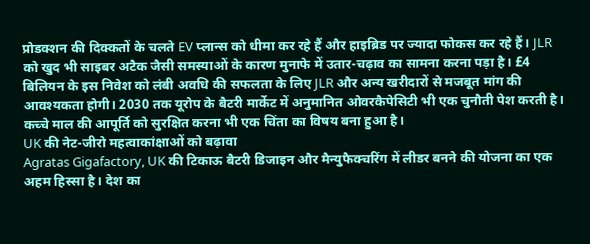प्रोडक्शन की दिक्कतों के चलते EV प्लान्स को धीमा कर रहे हैं और हाइब्रिड पर ज्यादा फोकस कर रहे हैं। JLR को खुद भी साइबर अटैक जैसी समस्याओं के कारण मुनाफे में उतार-चढ़ाव का सामना करना पड़ा है। £4 बिलियन के इस निवेश को लंबी अवधि की सफलता के लिए JLR और अन्य खरीदारों से मजबूत मांग की आवश्यकता होगी। 2030 तक यूरोप के बैटरी मार्केट में अनुमानित ओवरकैपेसिटी भी एक चुनौती पेश करती है। कच्चे माल की आपूर्ति को सुरक्षित करना भी एक चिंता का विषय बना हुआ है।
UK की नेट-जीरो महत्वाकांक्षाओं को बढ़ावा
Agratas Gigafactory, UK की टिकाऊ बैटरी डिजाइन और मैन्युफैक्चरिंग में लीडर बनने की योजना का एक अहम हिस्सा है। देश का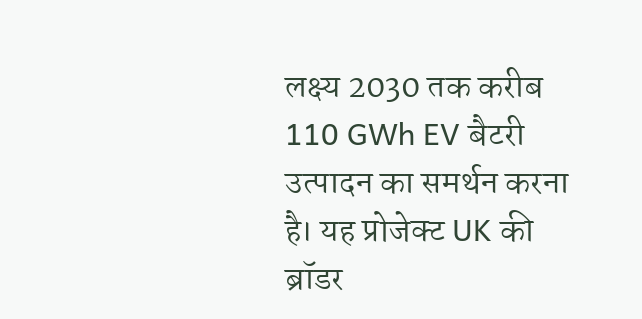लक्ष्य 2030 तक करीब 110 GWh EV बैटरी उत्पादन का समर्थन करना है। यह प्रोजेक्ट UK की ब्रॉडर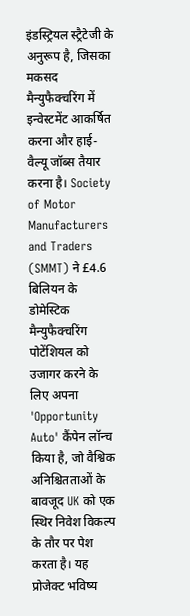इंडस्ट्रियल स्ट्रैटेजी के अनुरूप है, जिसका मकसद मैन्युफैक्चरिंग में इन्वेस्टमेंट आकर्षित करना और हाई-वैल्यू जॉब्स तैयार करना है। Society of Motor Manufacturers and Traders (SMMT) ने £4.6 बिलियन के डोमेस्टिक मैन्युफैक्चरिंग पोटेंशियल को उजागर करने के लिए अपना 'Opportunity Auto' कैंपेन लॉन्च किया है, जो वैश्विक अनिश्चितताओं के बावजूद UK को एक स्थिर निवेश विकल्प के तौर पर पेश करता है। यह प्रोजेक्ट भविष्य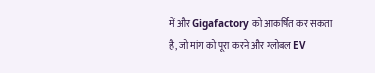में और Gigafactory को आकर्षित कर सकता है, जो मांग को पूरा करने और ग्लोबल EV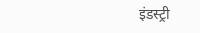इंडस्ट्री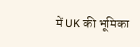में UK की भूमिका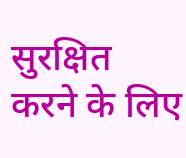सुरक्षित करने के लिए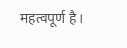महत्वपूर्ण है।